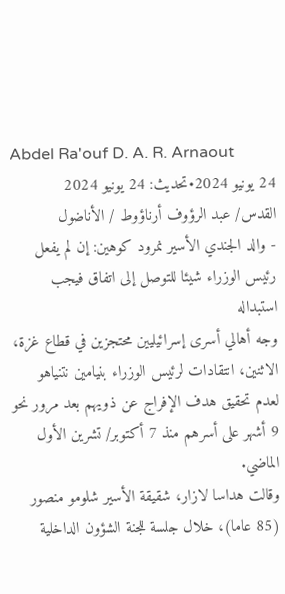Abdel Ra'ouf D. A. R. Arnaout
24 يونيو 2024•تحديث: 24 يونيو 2024
القدس/ عبد الرؤوف أرناؤوط / الأناضول
- والد الجندي الأسير نمرود كوهين: إن لم يفعل رئيس الوزراء شيئا للتوصل إلى اتفاق فيجب استبداله
وجه أهالي أسرى إسرائيليين محتجزين في قطاع غزة، الاثنين، انتقادات لرئيس الوزراء بنيامين نتنياهو لعدم تحقيق هدف الإفراج عن ذويهم بعد مرور نحو 9 أشهر على أسرهم منذ 7 أكتوبر/ تشرين الأول الماضي.
وقالت هداسا لازار، شقيقة الأسير شلومو منصور (85 عاما)، خلال جلسة للجنة الشؤون الداخلية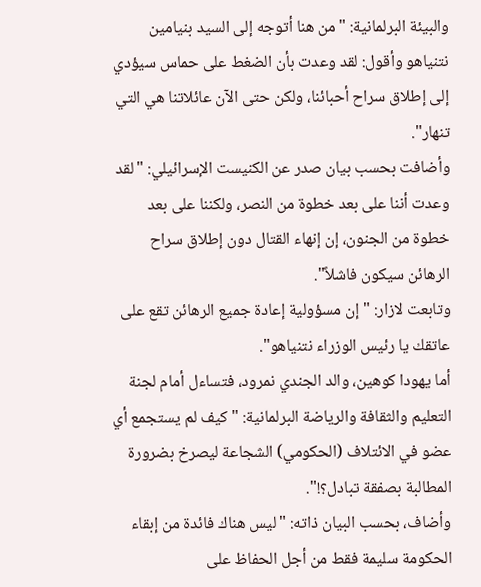والبيئة البرلمانية: "من هنا أتوجه إلى السيد بنيامين نتنياهو وأقول: لقد وعدت بأن الضغط على حماس سيؤدي إلى إطلاق سراح أحبائنا، ولكن حتى الآن عائلاتنا هي التي تنهار".
وأضافت بحسب بيان صدر عن الكنيست الإسرائيلي: "لقد وعدت أننا على بعد خطوة من النصر، ولكننا على بعد خطوة من الجنون، إن إنهاء القتال دون إطلاق سراح الرهائن سيكون فاشلاً".
وتابعت لازار: "إن مسؤولية إعادة جميع الرهائن تقع على عاتقك يا رئيس الوزراء نتنياهو".
أما يهودا كوهين، والد الجندي نمرود، فتساءل أمام لجنة التعليم والثقافة والرياضة البرلمانية: "كيف لم يستجمع أي عضو في الائتلاف (الحكومي) الشجاعة ليصرخ بضرورة المطالبة بصفقة تبادل؟!".
وأضاف، بحسب البيان ذاته: "ليس هناك فائدة من إبقاء الحكومة سليمة فقط من أجل الحفاظ على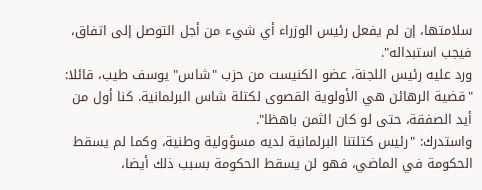سلامتها، إن لم يفعل رئيس الوزراء أي شيء من أجل التوصل إلى اتفاق، فيجب استبداله".
ورد عليه رئيس اللجنة، عضو الكنيست من حزب "شاس" يوسف طيب، قائلا: "قضية الرهائن هي الأولوية القصوى لكتلة شاس البرلمانية. كنا أول من أيد الصفقة، حتى لو كان الثمن باهظا".
واستدرك: "رئيس كتلتنا البرلمانية لديه مسؤولية وطنية، وكما لم يسقط الحكومة في الماضي، فهو لن يسقط الحكومة بسبب ذلك أيضا،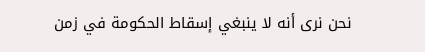نحن نرى أنه لا ينبغي إسقاط الحكومة في زمن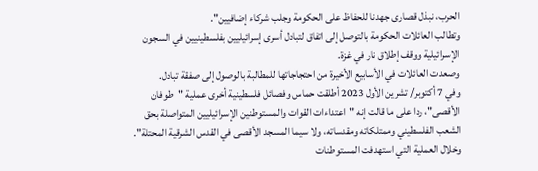الحرب، نبذل قصارى جهدنا للحفاظ على الحكومة وجلب شركاء إضافيين".
وتطالب العائلات الحكومة بالتوصل إلى اتفاق لتبادل أسرى إسرائيليين بفلسطينيين في السجون الإسرائيلية ووقف إطلاق نار في غزة.
وصعدت العائلات في الأسابيع الأخيرة من احتجاجاتها للمطالبة بالوصول إلى صفقة تبادل.
وفي 7 أكتوبر/ تشرين الأول 2023 أطلقت حماس وفصائل فلسطينية أخرى عملية "طوفان الأقصى"، ردا على ما قالت إنه "اعتداءات القوات والمستوطنين الإسرائيليين المتواصلة بحق الشعب الفلسطيني وممتلكاته ومقدساته، ولا سيما المسجد الأقصى في القدس الشرقية المحتلة".
وخلال العملية التي استهدفت المستوطنات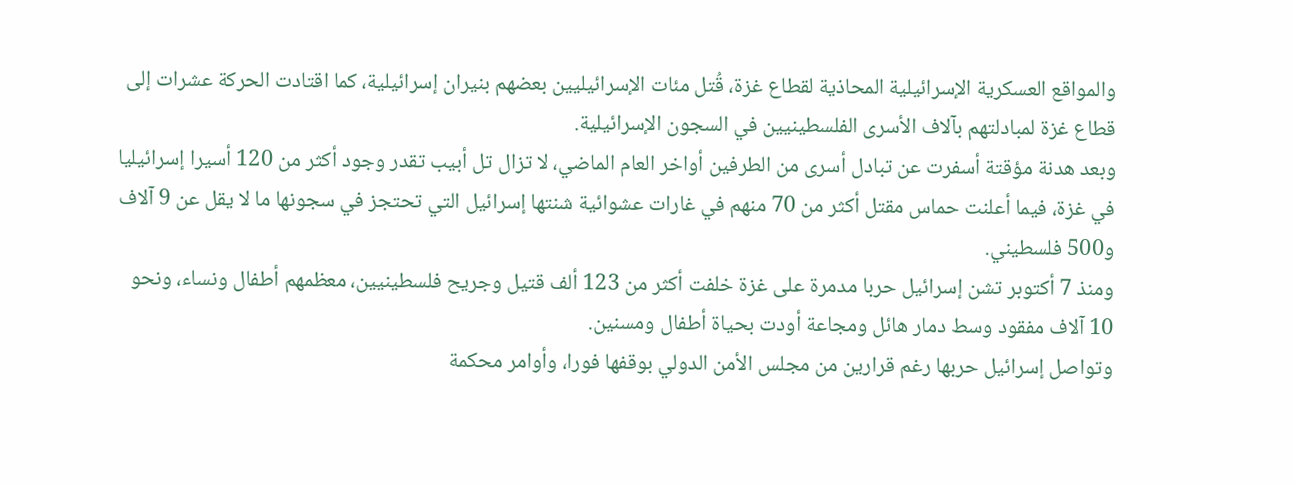والمواقع العسكرية الإسرائيلية المحاذية لقطاع غزة، قُتل مئات الإسرائيليين بعضهم بنيران إسرائيلية، كما اقتادت الحركة عشرات إلى قطاع غزة لمبادلتهم بآلاف الأسرى الفلسطينيين في السجون الإسرائيلية.
وبعد هدنة مؤقتة أسفرت عن تبادل أسرى من الطرفين أواخر العام الماضي، لا تزال تل أبيب تقدر وجود أكثر من 120 أسيرا إسرائيليا في غزة، فيما أعلنت حماس مقتل أكثر من 70 منهم في غارات عشوائية شنتها إسرائيل التي تحتجز في سجونها ما لا يقل عن 9 آلاف و500 فلسطيني.
ومنذ 7 أكتوبر تشن إسرائيل حربا مدمرة على غزة خلفت أكثر من 123 ألف قتيل وجريح فلسطينيين، معظمهم أطفال ونساء، ونحو 10 آلاف مفقود وسط دمار هائل ومجاعة أودت بحياة أطفال ومسنين.
وتواصل إسرائيل حربها رغم قرارين من مجلس الأمن الدولي بوقفها فورا، وأوامر محكمة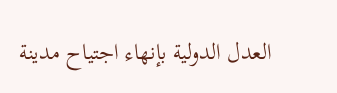العدل الدولية بإنهاء اجتياح مدينة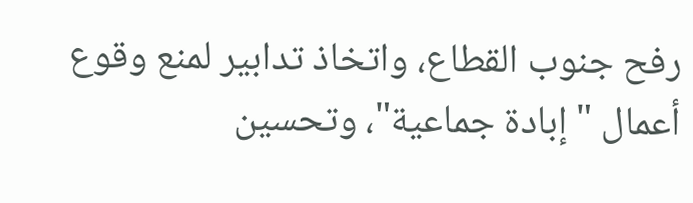رفح جنوب القطاع، واتخاذ تدابير لمنع وقوع أعمال "إبادة جماعية"، وتحسين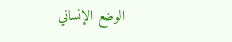الوضع الإنساني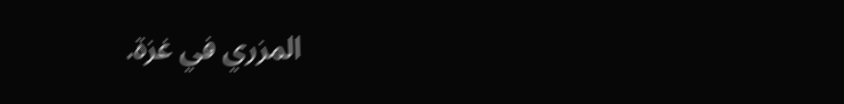المزري في غزة.